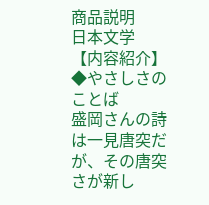商品説明
日本文学
【内容紹介】
◆やさしさのことば
盛岡さんの詩は一見唐突だが、その唐突さが新し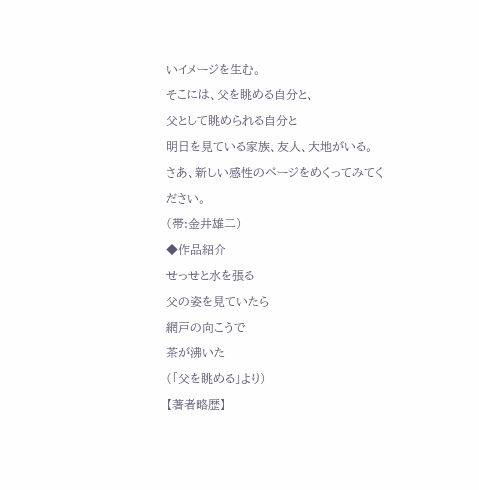いイメージを生む。
そこには、父を眺める自分と、
父として眺められる自分と
明日を見ている家族、友人、大地がいる。
さあ、新しい感性のページをめくってみてください。
(帯:金井雄二)
◆作品紹介
せっせと水を張る
父の姿を見ていたら
網戸の向こうで
茶が沸いた
(「父を眺める」より)
【著者略歴】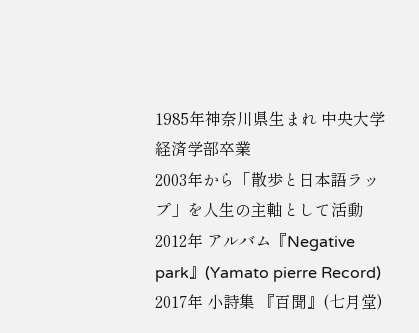1985年神奈川県生まれ 中央大学経済学部卒業
2003年から「散歩と日本語ラップ」を人生の主軸として活動
2012年 アルバム『Negative park』(Yamato pierre Record)
2017年 小詩集 『百聞』(七月堂)